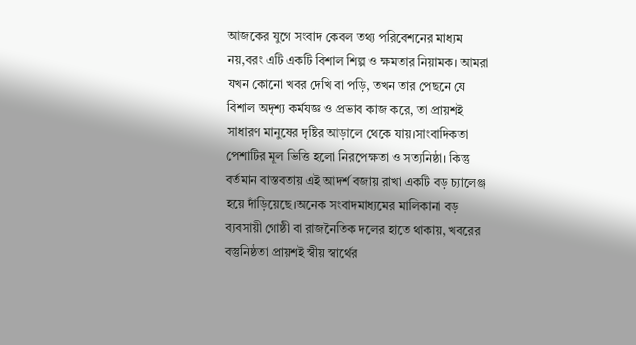আজকের যুগে সংবাদ কেবল তথ্য পরিবেশনের মাধ্যম নয়,বরং এটি একটি বিশাল শিল্প ও ক্ষমতার নিয়ামক। আমরা যখন কোনো খবর দেখি বা পড়ি, তখন তার পেছনে যে বিশাল অদৃশ্য কর্মযজ্ঞ ও প্রভাব কাজ করে, তা প্রায়শই সাধারণ মানুষের দৃষ্টির আড়ালে থেকে যায়।সাংবাদিকতা পেশাটির মূল ভিত্তি হলো নিরপেক্ষতা ও সত্যনিষ্ঠা। কিন্তু বর্তমান বাস্তবতায় এই আদর্শ বজায় রাখা একটি বড় চ্যালেঞ্জ হয়ে দাঁড়িয়েছে।অনেক সংবাদমাধ্যমের মালিকানা বড় ব্যবসায়ী গোষ্ঠী বা রাজনৈতিক দলের হাতে থাকায়, খবরের বস্তুনিষ্ঠতা প্রায়শই স্বীয় স্বার্থের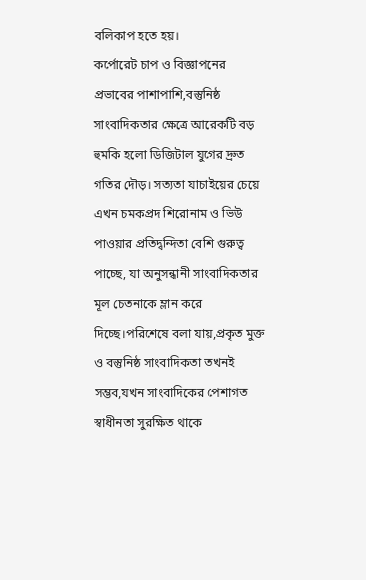বলিকাপ হতে হয়।
কর্পোরেট চাপ ও বিজ্ঞাপনের প্রভাবের পাশাপাশি,বস্তুনিষ্ঠ সাংবাদিকতার ক্ষেত্রে আরেকটি বড় হুমকি হলো ডিজিটাল যুগের দ্রুত গতির দৌড়। সত্যতা যাচাইয়ের চেয়ে এখন চমকপ্রদ শিরোনাম ও ভিউ পাওয়ার প্রতিদ্বন্দিতা বেশি গুরুত্ব পাচ্ছে, যা অনুসন্ধানী সাংবাদিকতার মূল চেতনাকে ম্লান করে দিচ্ছে।পরিশেষে বলা যায়,প্রকৃত মুক্ত ও বস্তুনিষ্ঠ সাংবাদিকতা তখনই সম্ভব,যখন সাংবাদিকের পেশাগত স্বাধীনতা সুরক্ষিত থাকে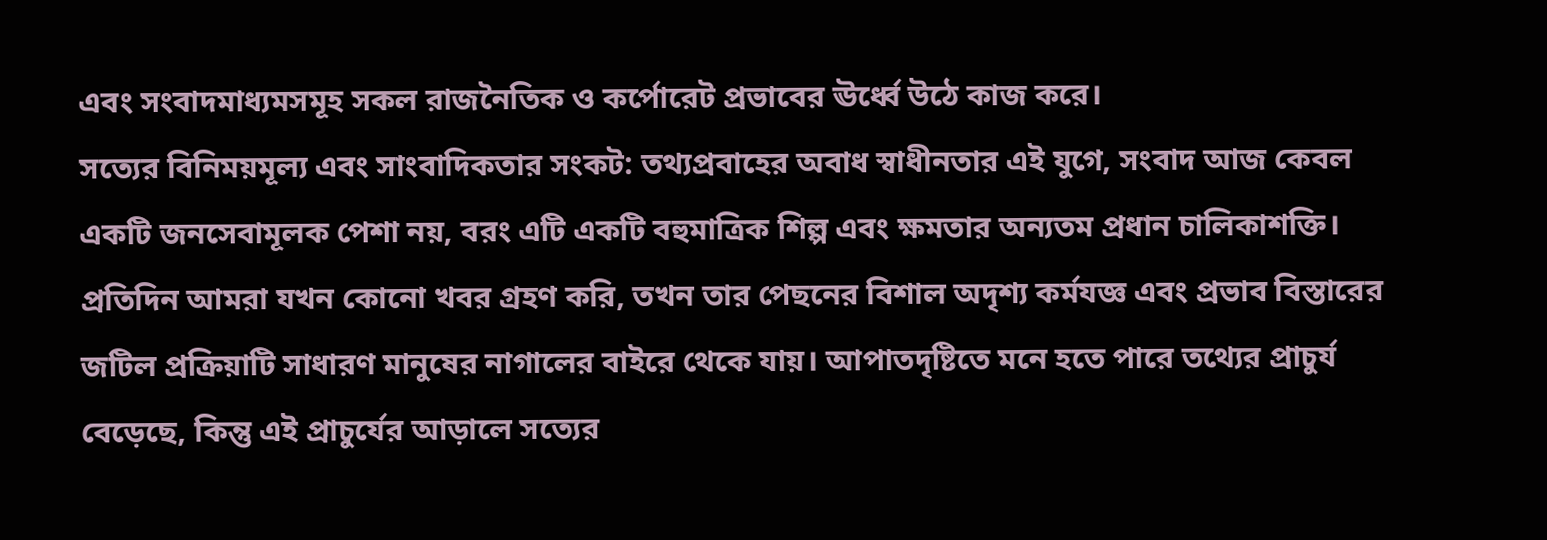এবং সংবাদমাধ্যমসমূহ সকল রাজনৈতিক ও কর্পোরেট প্রভাবের ঊর্ধ্বে উঠে কাজ করে।
সত্যের বিনিময়মূল্য এবং সাংবাদিকতার সংকট: তথ্যপ্রবাহের অবাধ স্বাধীনতার এই যুগে, সংবাদ আজ কেবল একটি জনসেবামূলক পেশা নয়, বরং এটি একটি বহুমাত্রিক শিল্প এবং ক্ষমতার অন্যতম প্রধান চালিকাশক্তি। প্রতিদিন আমরা যখন কোনো খবর গ্রহণ করি, তখন তার পেছনের বিশাল অদৃশ্য কর্মযজ্ঞ এবং প্রভাব বিস্তারের জটিল প্রক্রিয়াটি সাধারণ মানুষের নাগালের বাইরে থেকে যায়। আপাতদৃষ্টিতে মনে হতে পারে তথ্যের প্রাচুর্য বেড়েছে, কিন্তু এই প্রাচুর্যের আড়ালে সত্যের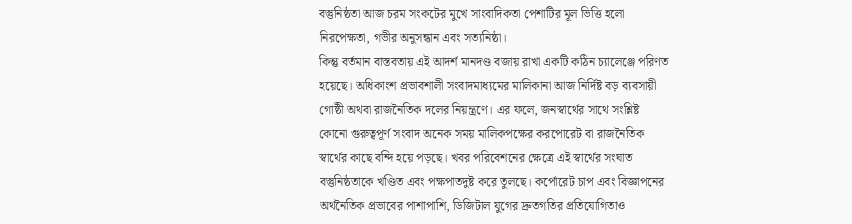বস্তুনিষ্ঠতা আজ চরম সংকটের মুখে সাংবাদিকতা পেশাটির মূল ভিত্তি হলো নিরপেক্ষতা, গভীর অনুসন্ধান এবং সত্যনিষ্ঠা।
কিন্তু বর্তমান বাস্তবতায় এই আদর্শ মানদণ্ড বজায় রাখা একটি কঠিন চ্যালেঞ্জে পরিণত হয়েছে। অধিকাংশ প্রভাবশালী সংবাদমাধ্যমের মালিকানা আজ নির্দিষ্ট বড় ব্যবসায়ী গোষ্ঠী অথবা রাজনৈতিক দলের নিয়ন্ত্রণে। এর ফলে, জনস্বার্থের সাথে সংশ্লিষ্ট কোনো গুরুত্বপূর্ণ সংবাদ অনেক সময় মালিকপক্ষের করপোরেট বা রাজনৈতিক স্বার্থের কাছে বন্দি হয়ে পড়ছে। খবর পরিবেশনের ক্ষেত্রে এই স্বার্থের সংঘাত বস্তুনিষ্ঠতাকে খণ্ডিত এবং পক্ষপাতদুষ্ট করে তুলছে। কর্পোরেট চাপ এবং বিজ্ঞাপনের অর্থনৈতিক প্রভাবের পাশাপাশি, ডিজিটাল যুগের দ্রুতগতির প্রতিযোগিতাও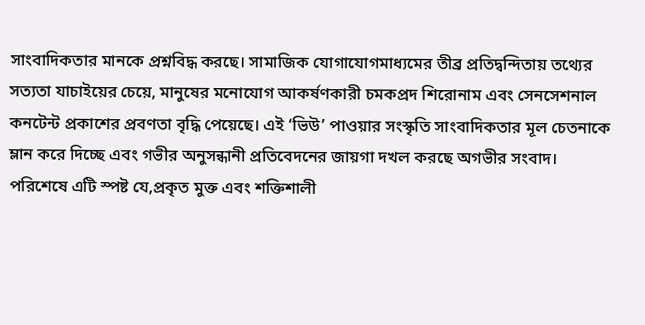সাংবাদিকতার মানকে প্রশ্নবিদ্ধ করছে। সামাজিক যোগাযোগমাধ্যমের তীব্র প্রতিদ্বন্দিতায় তথ্যের সত্যতা যাচাইয়ের চেয়ে, মানুষের মনোযোগ আকর্ষণকারী চমকপ্রদ শিরোনাম এবং সেনসেশনাল কনটেন্ট প্রকাশের প্রবণতা বৃদ্ধি পেয়েছে। এই ‘ভিউ’ পাওয়ার সংস্কৃতি সাংবাদিকতার মূল চেতনাকে ম্লান করে দিচ্ছে এবং গভীর অনুসন্ধানী প্রতিবেদনের জায়গা দখল করছে অগভীর সংবাদ।
পরিশেষে এটি স্পষ্ট যে,প্রকৃত মুক্ত এবং শক্তিশালী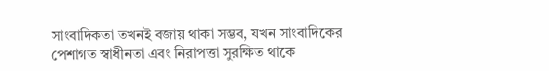সাংবাদিকতা তখনই বজায় থাকা সম্ভব, যখন সাংবাদিকের পেশাগত স্বাধীনতা এবং নিরাপত্তা সুরক্ষিত থাকে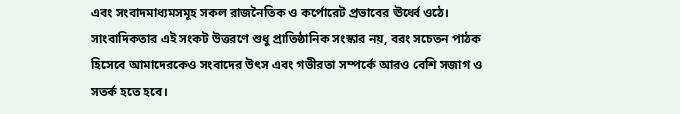এবং সংবাদমাধ্যমসমূহ সকল রাজনৈতিক ও কর্পোরেট প্রভাবের ঊর্ধ্বে ওঠে। সাংবাদিকতার এই সংকট উত্তরণে শুধু প্রাতিষ্ঠানিক সংস্কার নয়, বরং সচেতন পাঠক হিসেবে আমাদেরকেও সংবাদের উৎস এবং গভীরতা সম্পর্কে আরও বেশি সজাগ ও সতর্ক হতে হবে।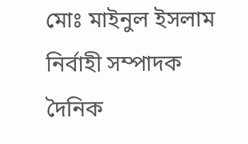মোঃ মাইনুল ইসলাম
নির্বাহী সম্পাদক
দৈনিক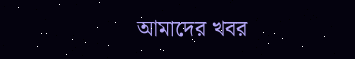আমাদের খবর